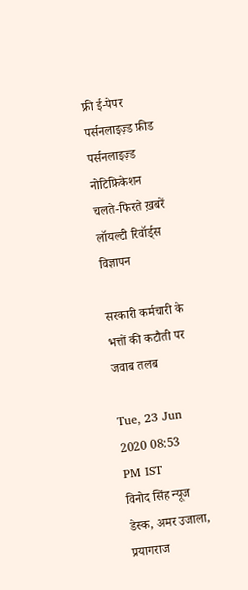फ्री ई-पेपर
पर्सनलाइज़्ड फ़ीड
पर्सनलाइज़्ड नोटिफ़िकेशन
चलते-फिरते ख़बरें
लॉयल्टी रिवॉर्ड्स
विज्ञापन

सरकारी कर्मचारी के भत्तों की कटौती पर जवाब तलब

Tue, 23 Jun 2020 08:53 PM IST
विनोद सिंह न्यूज डेस्क, अमर उजाला, प्रयागराज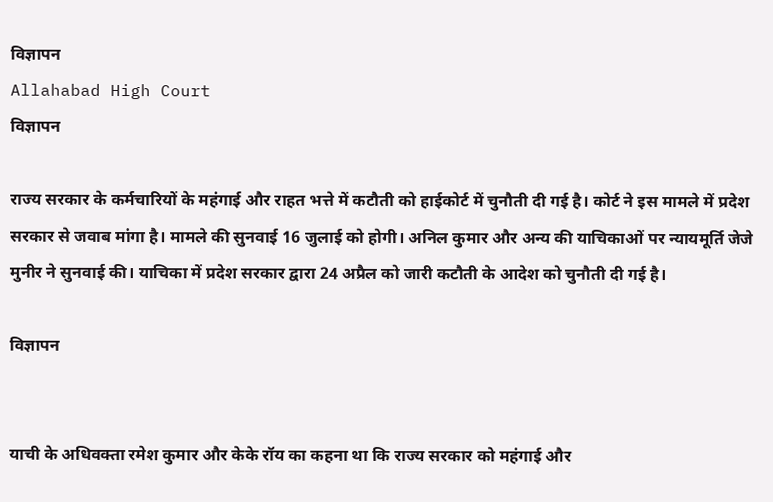विज्ञापन
Allahabad High Court
विज्ञापन

राज्य सरकार के कर्मचारियों के महंगाई और राहत भत्ते में कटौती को हाईकोर्ट में चुनौती दी गई है। कोर्ट ने इस मामले में प्रदेश सरकार से जवाब मांगा है। मामले की सुनवाई 16 जुलाई को होगी। अनिल कुमार और अन्य की याचिकाओं पर न्यायमूर्ति जेजे मुनीर ने सुनवाई की। याचिका में प्रदेश सरकार द्वारा 24 अप्रैल को जारी कटौती के आदेश को चुनौती दी गई है।

विज्ञापन


याची के अधिवक्ता रमेश कुमार और केके रॉय का कहना था कि राज्य सरकार को महंगाई और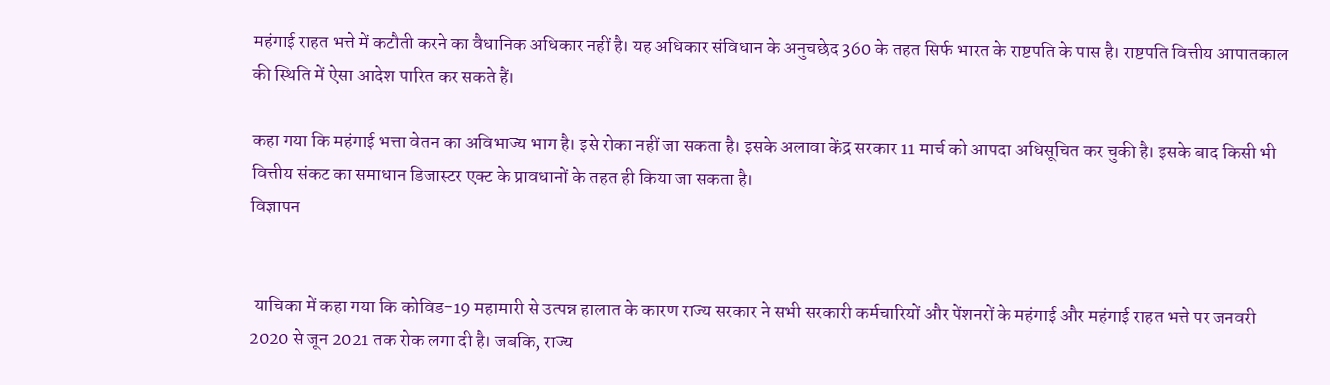महंगाई राहत भत्ते में कटौती करने का वैधानिक अधिकार नहीं है। यह अधिकार संविधान के अनुचछेद 360 के तहत सिर्फ भारत के राष्टपति के पास है। राष्टपति वित्तीय आपातकाल की स्थिति में ऐसा आदेश पारित कर सकते हैं।

कहा गया कि महंगाई भत्ता वेतन का अविभाज्य भाग है। इसे रोका नहीं जा सकता है। इसके अलावा केंद्र सरकार 11 मार्च को आपदा अधिसूचित कर चुकी है। इसके बाद किसी भी वित्तीय संकट का समाधान डिजास्टर एक्ट के प्रावधानों के तहत ही किया जा सकता है।
विज्ञापन


 याचिका में कहा गया कि कोविड-19 महामारी से उत्पन्न हालात के कारण राज्य सरकार ने सभी सरकारी कर्मचारियों और पेंशनरों के महंगाई और महंगाई राहत भत्ते पर जनवरी 2020 से जून 2021 तक रोक लगा दी है। जबकि, राज्य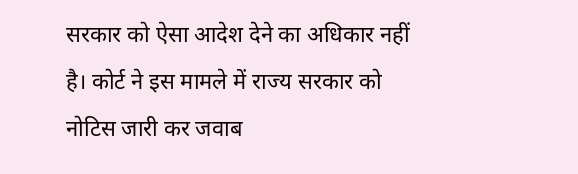सरकार को ऐसा आदेश देने का अधिकार नहीं है। कोर्ट ने इस मामले में राज्य सरकार को नोटिस जारी कर जवाब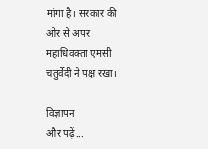मांगा है। सरकार की ओर से अपर महाधिवक्ता एमसी चतुर्वेदी ने पक्ष रखा।

विज्ञापन
और पढ़ें...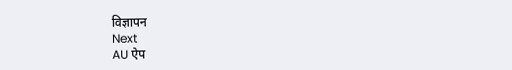विज्ञापन
Next
AU ऐप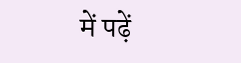में पढ़ें